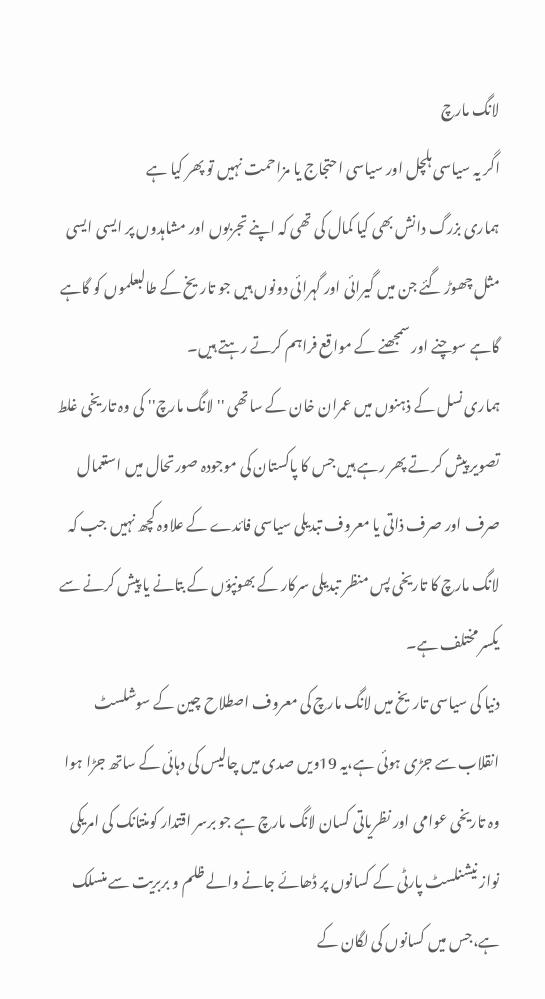لانگ مارچ
اگر یہ سیاسی ہلچل اور سیاسی احتجاج یا مزاحمت نہیں تو پھر کیا ہے
ہماری بزرگ دانش بھی کیا کمال کی تھی کہ اپنے تجربوں اور مشاہدوں پر ایسی ایسی مثل چھوڑ گئے جن میں گیرائی اور گہرائی دونوں ہیں جو تاریخ کے طالبعلموں کو گاہے گاہے سوچنے اور سمجھنے کے مواقع فراہم کرتے رہتے ہیں۔
ہماری نسل کے ذہنوں میں عمران خان کے ساتھی ''لانگ مارچ'' کی وہ تاریخی غلط تصویر پیش کر تے پھر رہے ہیں جس کا پاکستان کی موجودہ صورتحال میں استعمال صرف اور صرف ذاتی یا معروف تبدیلی سیاسی فائدے کے علاوہ کچھ نہیں جب کہ لانگ مارچ کا تاریخی پس منظر تبدیلی سرکار کے بھونپؤں کے بتانے یا پیش کرنے سے یکسر مختلف ہے۔
دنیا کی سیاسی تاریخ میں لانگ مارچ کی معروف اصطلاح چین کے سوشلسٹ انقلاب سے جڑی ہوئی ہے،یہ 19ویں صدی میں چالیس کی دہائی کے ساتھ جڑا ہوا وہ تاریخی عوامی اور نظریاتی کسان لانگ مارچ ہے جو برسر اقتدار کومنتانک کی امریکی نواز نیشنلسٹ پارٹی کے کسانوں پر ڈھائے جانے والے ظلم و بربریت سے منسلک ہے،جس میں کسانوں کی لگان کے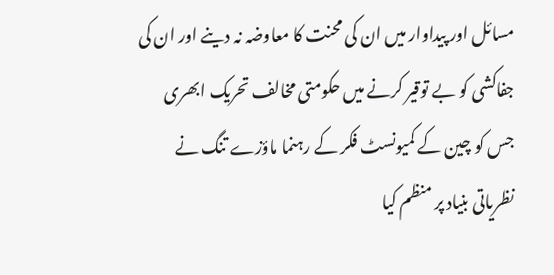مسائل اور پیداوار میں ان کی محنت کا معاوضہ نہ دینے اور ان کی جفاکشی کو بے توقیر کرنے میں حکومتی مخالف تحریک ابھری جس کو چین کے کمیونسٹ فکر کے رہنما ماؤزے تنگ نے نظریاتی بنیاد پر منظم کیا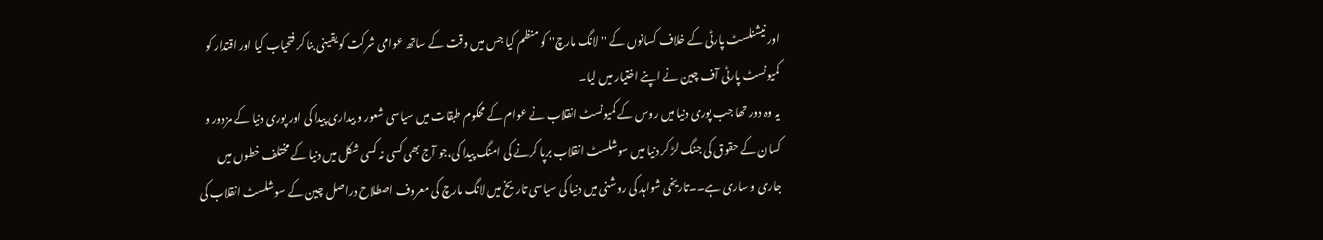اور نیشنلسٹ پارٹی کے خلاف کسانوں کے ''لانگ مارچ'' کو منظم کیا جس میں وقت کے ساتھ عوامی شرکت کو یقینی بنا کر فتحیاب کیا اور اقتدار کو کمیونسٹ پارٹی آف چین نے اپنے اختیار میں لیا۔
یہ وہ دور تھا جب پوری دنیا میں روس کے کمیونسٹ انقلاب نے عوام کے محکوم طبقات میں سیاسی شعور و بیداری پیدا کی اور پوری دنیا کے مزدور و کسان کے حقوق کی جنگ لڑ کر دنیا میں سوشلسٹ انقلاب برپا کرنے کی امنگ پیدا کی،جو آج بھی کسی نہ کسی شکل میں دنیا کے مختلف خطوں میں جاری و ساری ہے۔۔تاریخی شواہد کی روشنی میں دنیا کی سیاسی تاریخ میں لانگ مارچ کی معروف اصطلاح دراصل چین کے سوشلسٹ انقلاب کی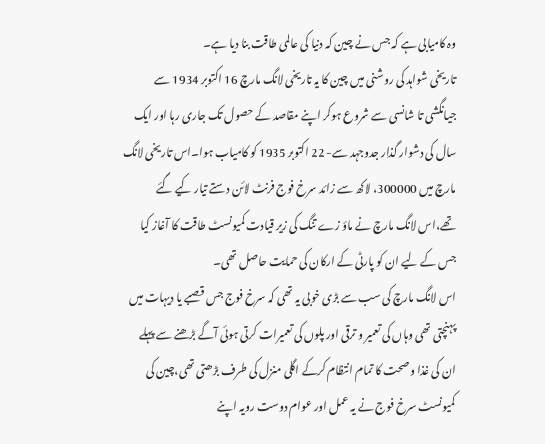وہ کامیابی ہے کہ جس نے چین کہ دنیا کی عالمی طاقت بنا دیا ہے۔
تاریخی شواہد کی روشنی میں چین کا یہ تاریخی لانگ مارچ 16 اکتوبر 1934 سے جیانگشی تا شانسی سے شروع ہوکر اپنے مقاصد کے حصول تک جاری رہا اور ایک سال کی دشوار گذار جدوجہد سے- 22 اکتوبر 1935 کو کامیاب ہوا۔اس تاریخی لانگ مارچ میں 300000، لاکھ سے زائد سرخ فوج فرنٹ لائن دستے تیار کیے گئے تھے،اس لانگ مارچ نے ماؤ زے تنگ کی زیر قیادت کمیونسٹ طاقت کا آغاز کیا جس کے لیے ان کو پارٹی کے ارکان کی حمایت حاصل تھی۔
اس لانگ مارچ کی سب سے بڑی خوبی یہ تھی کہ سرخ فوج جس قصبے یا دیہات میں پہنچتی تھی وہاں کی تعمیر و ترقی اور پلوں کی تعمیرات کرتی ہوئی آگے بڑھنے سے پہلے ان کی غذا و صحت کا تمام انتظام کرکے اگلی منزل کی طرف بڑھتی تھی،چین کی کمیونسٹ سرخ فوج نے یہ عمل اور عوام دوست رویہ اپنے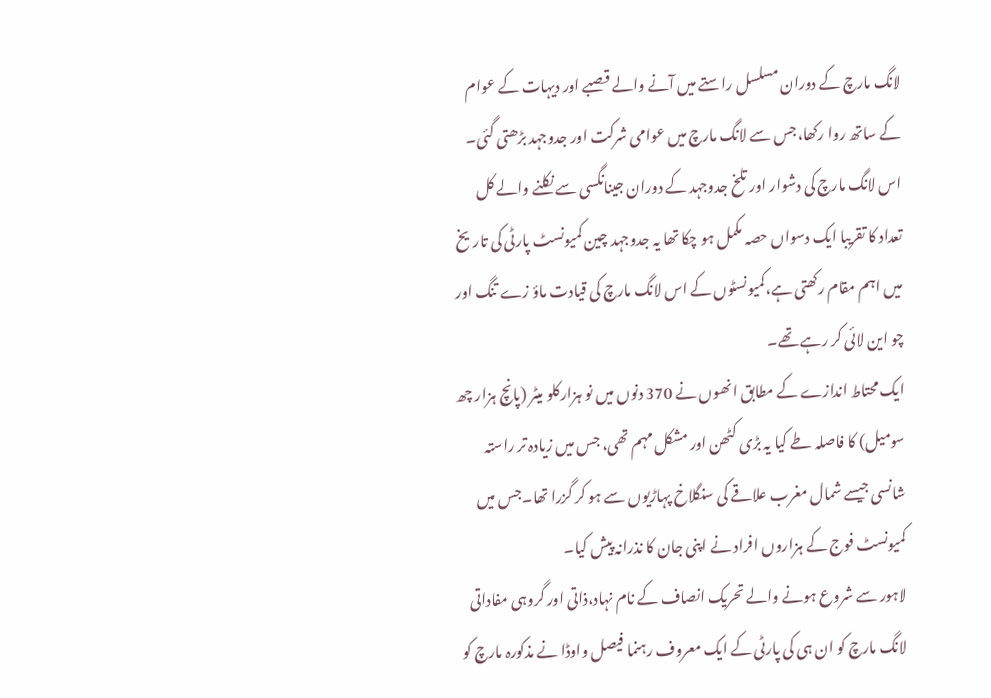لانگ مارچ کے دوران مسلسل راستے میں آنے والے قصبے اور دیہات کے عوام کے ساتھ روا رکھا،جس سے لانگ مارچ میں عوامی شرکت اور جدوجہد بڑھتی گئی۔
اس لانگ مارچ کی دشوار اور تلخ جدوجہد کے دوران جینانگسی سے نکلنے والے کل تعداد کا تقریبا ایک دسواں حصہ مکمل ہو چکا تھا یہ جدوجہد چین کمیونسٹ پارٹی کی تاریخ میں اہم مقام رکھتی ہے،کمیونسٹوں کے اس لانگ مارچ کی قیادت ماؤ زے تنگ اور چو این لائی کر رہے تھے۔
ایک محتاط اندازے کے مطابق انھوں نے 370 دنوں میں نو ہزارکلو میٹر (پانچ ہزار چھ سومیل) کا فاصلہ طے کیا یہ بڑی کٹھن اور مشکل مہم تھی، جس میں زیادہ تر راستہ شانسی جیسے شمال مغرب علاقے کی سنگلاخ پہاڑیوں سے ہو کر گزرا تھا۔جس میں کمیونسٹ فوج کے ہزاروں افراد نے اپنی جان کا نذرانہ پیش کیا۔
لاہور سے شروع ہونے والے تحریک انصاف کے نام نہاد،ذاتی اور گروہی مفاداتی لانگ مارچ کو ان ہی کی پارٹی کے ایک معروف رہنما فیصل واوڈا نے مذکورہ مارچ کو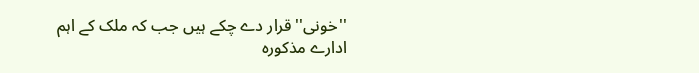''خونی'' قرار دے چکے ہیں جب کہ ملک کے اہم ادارے مذکورہ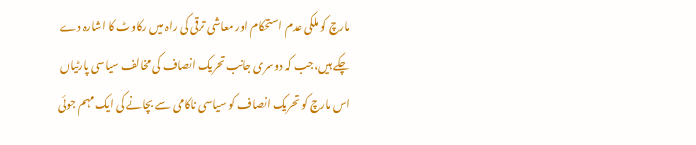مارچ کو ملکی عدم استحکام اور معاشی ترقی کی راہ میں رکاوٹ کا اشارہ دے چکے ہیں،جب کہ دوسری جانب تحریک انصاف کی مخالف سیاسی پارٹیاں اس مارچ کو تحریک انصاف کو سیاسی ناکامی سے بچانے کی ایک مہم جوئی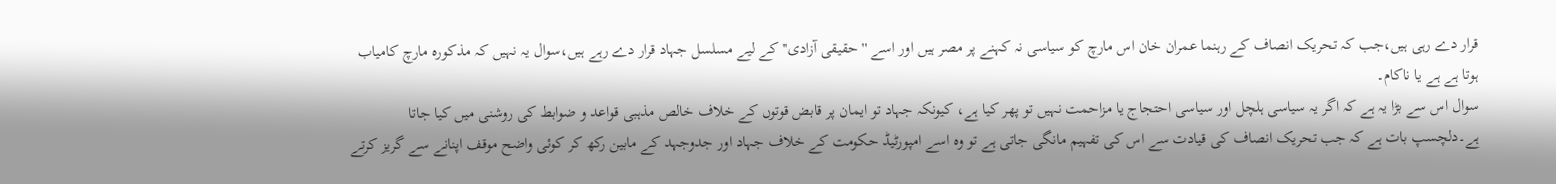قرار دے رہی ہیں،جب کہ تحریک انصاف کے رہنما عمران خان اس مارچ کو سیاسی نہ کہنے پر مصر ہیں اور اسے ''حقیقی آزادی'' کے لیے مسلسل جہاد قرار دے رہے ہیں،سوال یہ نہیں کہ مذکورہ مارچ کامیاب ہوتا ہے ہے یا ناکام۔
سوال اس سے بڑا یہ ہے کہ اگر یہ سیاسی ہلچل اور سیاسی احتجاج یا مزاحمت نہیں تو پھر کیا ہے، کیونکہ جہاد تو ایمان پر قابض قوتوں کے خلاف خالص مذہبی قواعد و ضوابط کی روشنی میں کیا جاتا ہے۔دلچسپ بات ہے کہ جب تحریک انصاف کی قیادت سے اس کی تفہیم مانگی جاتی ہے تو وہ اسے امپورٹیڈ حکومت کے خلاف جہاد اور جدوجہد کے مابین رکھ کر کوئی واضح موقف اپنانے سے گریز کرتے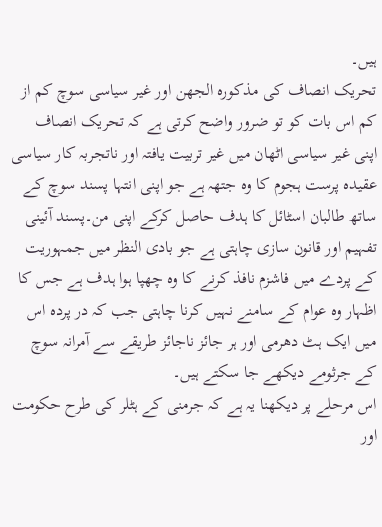ہیں۔
تحریک انصاف کی مذکورہ الجھن اور غیر سیاسی سوچ کم از کم اس بات کو تو ضرور واضح کرتی ہے کہ تحریک انصاف اپنی غیر سیاسی اٹھان میں غیر تربیت یافتہ اور ناتجربہ کار سیاسی عقیدہ پرست ہجوم کا وہ جتھہ ہے جو اپنی انتہا پسند سوچ کے ساتھ طالبان اسٹائل کا ہدف حاصل کرکے اپنی من۔پسند آئینی تفہیم اور قانون سازی چاہتی ہے جو بادی النظر میں جمہوریت کے پردے میں فاشزم نافذ کرنے کا وہ چھپا ہوا ہدف ہے جس کا اظہار وہ عوام کے سامنے نہیں کرنا چاہتی جب کہ در پردہ اس میں ایک ہٹ دھرمی اور ہر جائز ناجائز طریقے سے آمرانہ سوچ کے جرثومے دیکھے جا سکتے ہیں۔
اس مرحلے پر دیکھنا یہ ہے کہ جرمنی کے ہٹلر کی طرح حکومت اور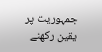جمہوریت پر یقین رکھنے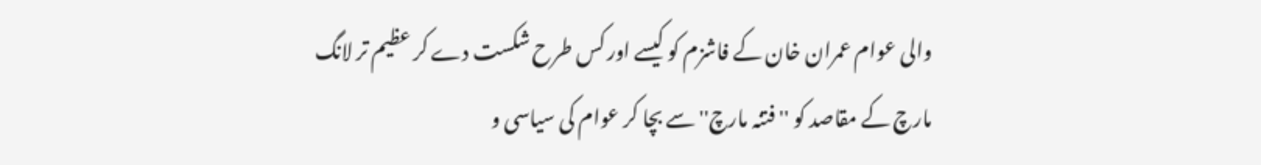والی عوام عمران خان کے فاشزم کو کیسے اور کس طرح شکست دے کر عظیم تر لانگ مارچ کے مقاصد کو ''فتنہ مارچ'' سے بچا کر عوام کی سیاسی و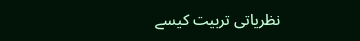نظریاتی تربیت کیسے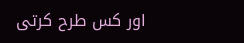اور کس طرح کرتی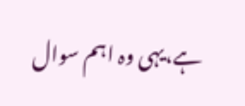ہے،یہی وہ اہم سوال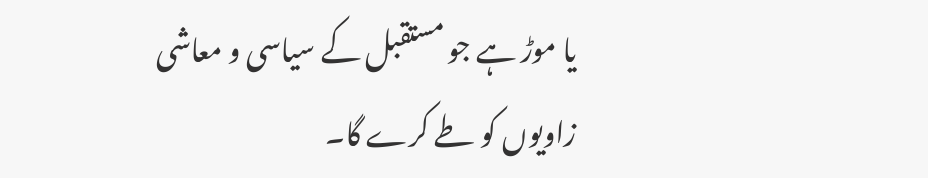یا موڑ ہے جو مستقبل کے سیاسی و معاشی زاویوں کو طے کرے گا۔